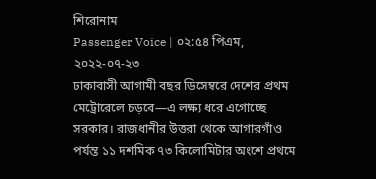শিরোনাম
Passenger Voice | ০২:৫৪ পিএম, ২০২২-০৭-২৩
ঢাকাবাসী আগামী বছর ডিসেম্বরে দেশের প্রথম মেট্রোরেলে চড়বে—এ লক্ষ্য ধরে এগোচ্ছে সরকার। রাজধানীর উত্তরা থেকে আগারগাঁও পর্যন্ত ১১ দশমিক ৭৩ কিলোমিটার অংশে প্রথমে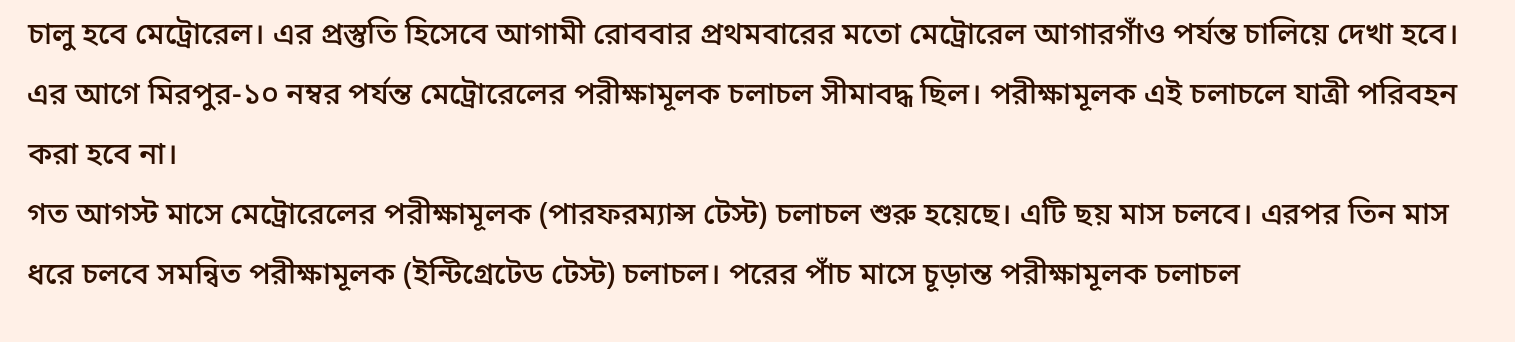চালু হবে মেট্রোরেল। এর প্রস্তুতি হিসেবে আগামী রোববার প্রথমবারের মতো মেট্রোরেল আগারগাঁও পর্যন্ত চালিয়ে দেখা হবে। এর আগে মিরপুর-১০ নম্বর পর্যন্ত মেট্রোরেলের পরীক্ষামূলক চলাচল সীমাবদ্ধ ছিল। পরীক্ষামূলক এই চলাচলে যাত্রী পরিবহন করা হবে না।
গত আগস্ট মাসে মেট্রোরেলের পরীক্ষামূলক (পারফরম্যান্স টেস্ট) চলাচল শুরু হয়েছে। এটি ছয় মাস চলবে। এরপর তিন মাস ধরে চলবে সমন্বিত পরীক্ষামূলক (ইন্টিগ্রেটেড টেস্ট) চলাচল। পরের পাঁচ মাসে চূড়ান্ত পরীক্ষামূলক চলাচল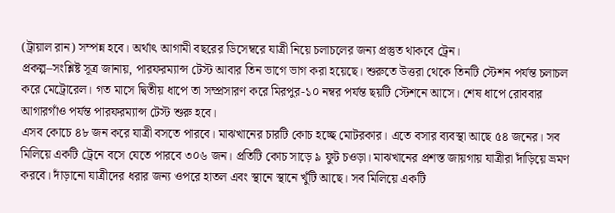(ট্রায়াল রান) সম্পন্ন হবে। অর্থাৎ আগামী বছরের ডিসেম্বরে যাত্রী নিয়ে চলাচলের জন্য প্রস্তুত থাকবে ট্রেন।
প্রকল্প–সংশ্লিষ্ট সূত্র জানায়, পারফরম্যান্স টেস্ট আবার তিন ভাগে ভাগ করা হয়েছে। শুরুতে উত্তরা থেকে তিনটি স্টেশন পর্যন্ত চলাচল করে মেট্রোরেল। গত মাসে দ্বিতীয় ধাপে তা সম্প্রসারণ করে মিরপুর-১০ নম্বর পর্যন্ত ছয়টি স্টেশনে আসে। শেষ ধাপে রোববার আগারগাঁও পর্যন্ত পারফরম্যান্স টেস্ট শুরু হবে।
এসব কোচে ৪৮ জন করে যাত্রী বসতে পারবে। মাঝখানের চারটি কোচ হচ্ছে মোটরকার। এতে বসার ব্যবস্থা আছে ৫৪ জনের। সব মিলিয়ে একটি ট্রেনে বসে যেতে পারবে ৩০৬ জন। প্রতিটি কোচ সাড়ে ৯ ফুট চওড়া। মাঝখানের প্রশস্ত জায়গায় যাত্রীরা দাঁড়িয়ে ভ্রমণ করবে। দাঁড়ানো যাত্রীদের ধরার জন্য ওপরে হাতল এবং স্থানে স্থানে খুঁটি আছে। সব মিলিয়ে একটি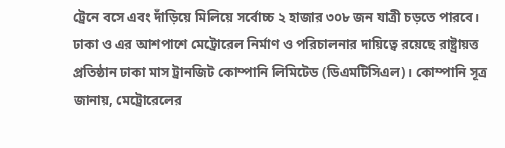ট্রেনে বসে এবং দাঁড়িয়ে মিলিয়ে সর্বোচ্চ ২ হাজার ৩০৮ জন যাত্রী চড়তে পারবে।
ঢাকা ও এর আশপাশে মেট্রোরেল নির্মাণ ও পরিচালনার দায়িত্বে রয়েছে রাষ্ট্রায়ত্ত প্রতিষ্ঠান ঢাকা মাস ট্রানজিট কোম্পানি লিমিটেড (ডিএমটিসিএল)। কোম্পানি সূত্র জানায়, মেট্রোরেলের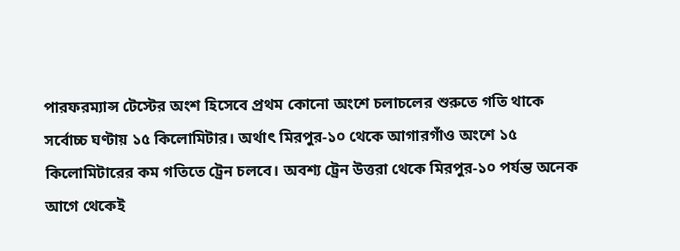পারফরম্যান্স টেস্টের অংশ হিসেবে প্রথম কোনো অংশে চলাচলের শুরুতে গতি থাকে সর্বোচ্চ ঘণ্টায় ১৫ কিলোমিটার। অর্থাৎ মিরপুর-১০ থেকে আগারগাঁও অংশে ১৫ কিলোমিটারের কম গতিতে ট্রেন চলবে। অবশ্য ট্রেন উত্তরা থেকে মিরপুর-১০ পর্যন্ত অনেক আগে থেকেই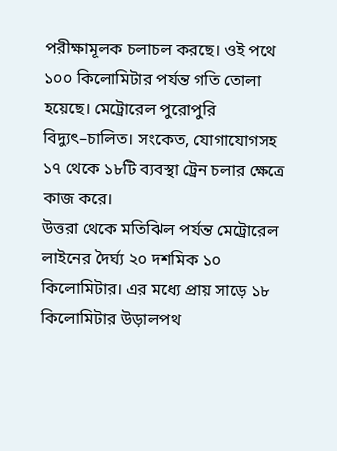পরীক্ষামূলক চলাচল করছে। ওই পথে ১০০ কিলোমিটার পর্যন্ত গতি তোলা হয়েছে। মেট্রোরেল পুরোপুরি বিদ্যুৎ–চালিত। সংকেত, যোগাযোগসহ ১৭ থেকে ১৮টি ব্যবস্থা ট্রেন চলার ক্ষেত্রে কাজ করে।
উত্তরা থেকে মতিঝিল পর্যন্ত মেট্রোরেল লাইনের দৈর্ঘ্য ২০ দশমিক ১০ কিলোমিটার। এর মধ্যে প্রায় সাড়ে ১৮ কিলোমিটার উড়ালপথ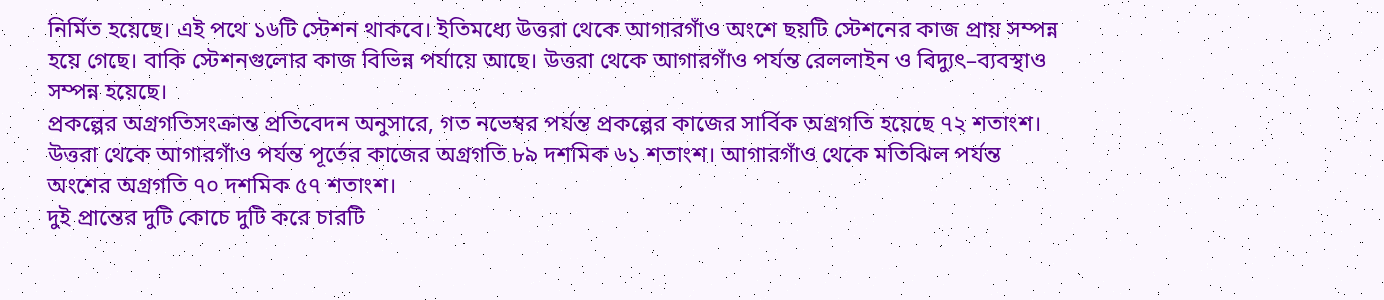নির্মিত হয়েছে। এই পথে ১৬টি স্টেশন থাকবে। ইতিমধ্যে উত্তরা থেকে আগারগাঁও অংশে ছয়টি স্টেশনের কাজ প্রায় সম্পন্ন হয়ে গেছে। বাকি স্টেশনগুলোর কাজ বিভিন্ন পর্যায়ে আছে। উত্তরা থেকে আগারগাঁও পর্যন্ত রেললাইন ও বিদ্যুৎ–ব্যবস্থাও সম্পন্ন হয়েছে।
প্রকল্পের অগ্রগতিসংক্রান্ত প্রতিবেদন অনুসারে, গত নভেম্বর পর্যন্ত প্রকল্পের কাজের সার্বিক অগ্রগতি হয়েছে ৭২ শতাংশ। উত্তরা থেকে আগারগাঁও পর্যন্ত পূর্তের কাজের অগ্রগতি ৮৯ দশমিক ৬১ শতাংশ। আগারগাঁও থেকে মতিঝিল পর্যন্ত অংশের অগ্রগতি ৭০ দশমিক ৫৭ শতাংশ।
দুই প্রান্তের দুটি কোচে দুটি করে চারটি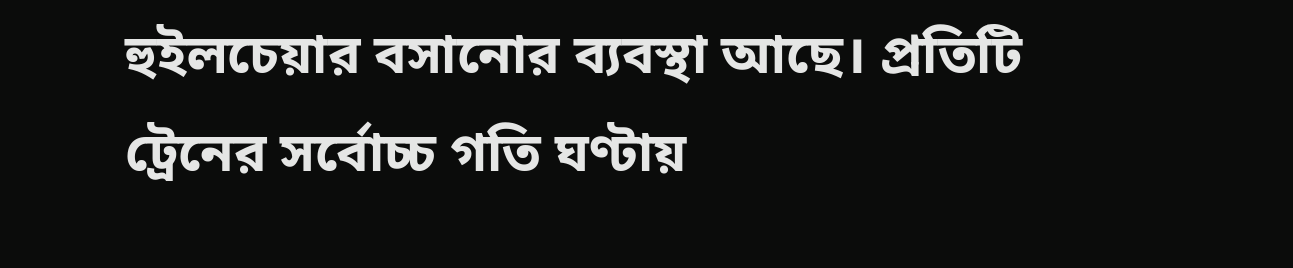হুইলচেয়ার বসানোর ব্যবস্থা আছে। প্রতিটি ট্রেনের সর্বোচ্চ গতি ঘণ্টায়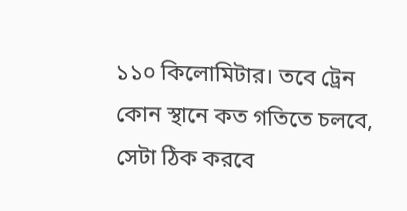১১০ কিলোমিটার। তবে ট্রেন কোন স্থানে কত গতিতে চলবে, সেটা ঠিক করবে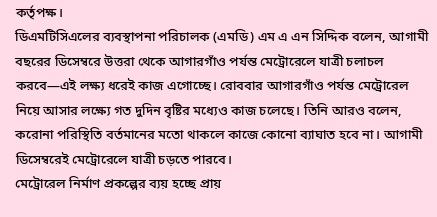কর্তৃপক্ষ।
ডিএমটিসিএলের ব্যবস্থাপনা পরিচালক (এমডি) এম এ এন সিদ্দিক বলেন, আগামী বছরের ডিসেম্বরে উত্তরা থেকে আগারগাঁও পর্যন্ত মেট্রোরেলে যাত্রী চলাচল করবে—এই লক্ষ্য ধরেই কাজ এগোচ্ছে। রোববার আগারগাঁও পর্যন্ত মেট্রোরেল নিয়ে আসার লক্ষ্যে গত দুদিন বৃষ্টির মধ্যেও কাজ চলেছে। তিনি আরও বলেন, করোনা পরিস্থিতি বর্তমানের মতো থাকলে কাজে কোনো ব্যাঘাত হবে না। আগামী ডিসেম্বরেই মেট্রোরেলে যাত্রী চড়তে পারবে।
মেট্রোরেল নির্মাণ প্রকল্পের ব্যয় হচ্ছে প্রায়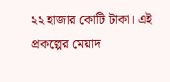২২ হাজার কোটি টাকা। এই প্রকল্পের মেয়াদ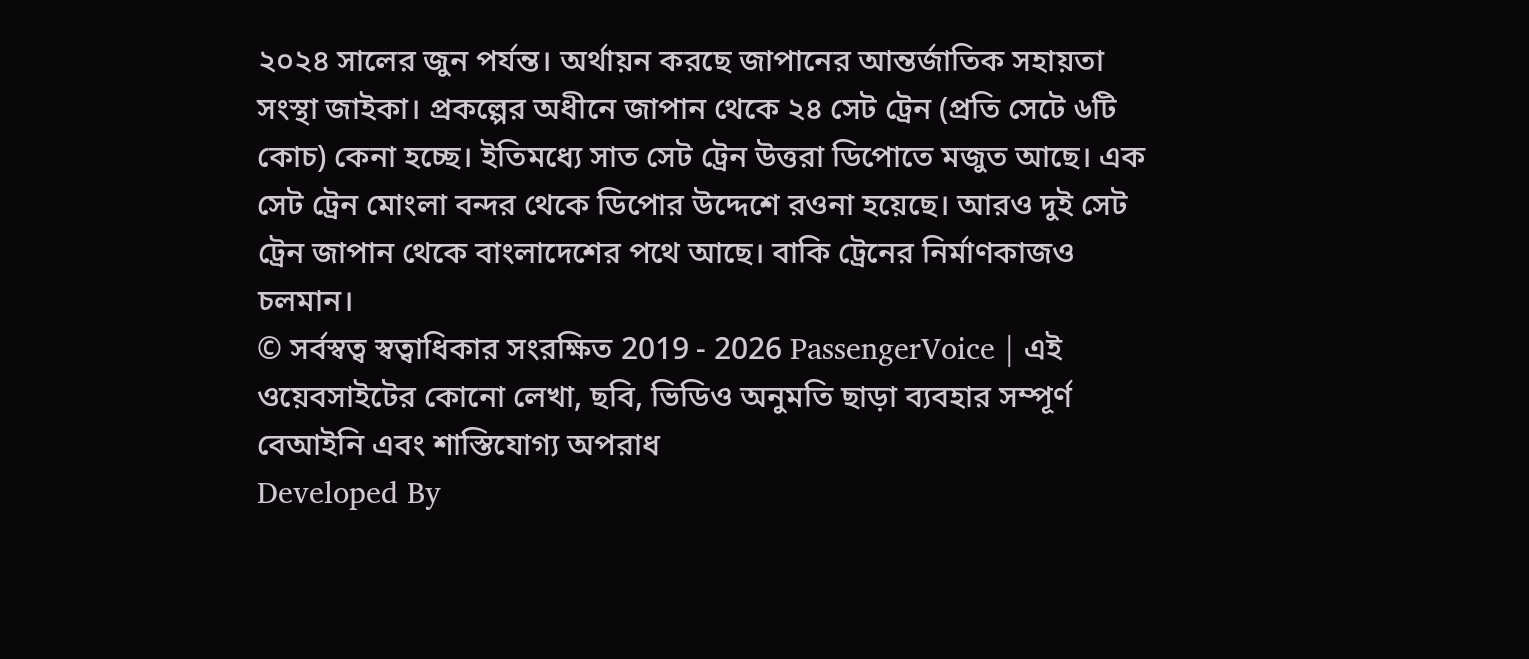২০২৪ সালের জুন পর্যন্ত। অর্থায়ন করছে জাপানের আন্তর্জাতিক সহায়তা সংস্থা জাইকা। প্রকল্পের অধীনে জাপান থেকে ২৪ সেট ট্রেন (প্রতি সেটে ৬টি কোচ) কেনা হচ্ছে। ইতিমধ্যে সাত সেট ট্রেন উত্তরা ডিপোতে মজুত আছে। এক সেট ট্রেন মোংলা বন্দর থেকে ডিপোর উদ্দেশে রওনা হয়েছে। আরও দুই সেট ট্রেন জাপান থেকে বাংলাদেশের পথে আছে। বাকি ট্রেনের নির্মাণকাজও চলমান।
© সর্বস্বত্ব স্বত্বাধিকার সংরক্ষিত 2019 - 2026 PassengerVoice | এই ওয়েবসাইটের কোনো লেখা, ছবি, ভিডিও অনুমতি ছাড়া ব্যবহার সম্পূর্ণ বেআইনি এবং শাস্তিযোগ্য অপরাধ
Developed By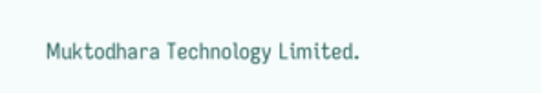Muktodhara Technology Limited.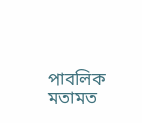পাবলিক মতামত